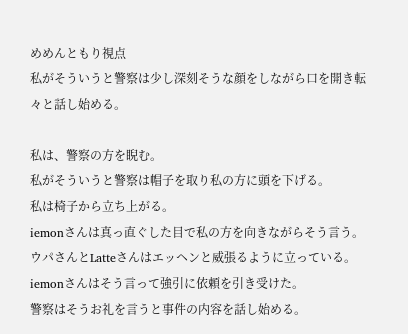めめんともり視点
私がそういうと警察は少し深刻そうな顔をしながら口を開き転々と話し始める。

私は、警察の方を睨む。
私がそういうと警察は帽子を取り私の方に頭を下げる。
私は椅子から立ち上がる。
iemonさんは真っ直ぐした目で私の方を向きながらそう言う。
ウパさんとLatteさんはエッヘンと威張るように立っている。
iemonさんはそう言って強引に依頼を引き受けた。
警察はそうお礼を言うと事件の内容を話し始める。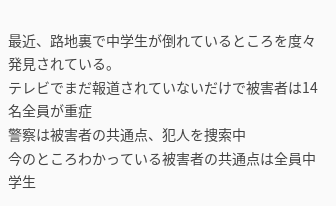最近、路地裏で中学生が倒れているところを度々発見されている。
テレビでまだ報道されていないだけで被害者は14名全員が重症
警察は被害者の共通点、犯人を捜索中
今のところわかっている被害者の共通点は全員中学生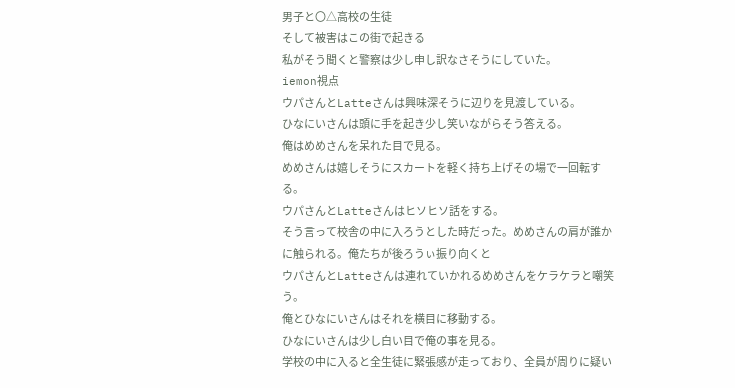男子と〇△高校の生徒
そして被害はこの街で起きる
私がそう聞くと警察は少し申し訳なさそうにしていた。
iemon視点
ウパさんとLatteさんは興味深そうに辺りを見渡している。
ひなにいさんは頭に手を起き少し笑いながらそう答える。
俺はめめさんを呆れた目で見る。
めめさんは嬉しそうにスカートを軽く持ち上げその場で一回転する。
ウパさんとLatteさんはヒソヒソ話をする。
そう言って校舎の中に入ろうとした時だった。めめさんの肩が誰かに触られる。俺たちが後ろうぃ振り向くと
ウパさんとLatteさんは連れていかれるめめさんをケラケラと嘲笑う。
俺とひなにいさんはそれを横目に移動する。
ひなにいさんは少し白い目で俺の事を見る。
学校の中に入ると全生徒に緊張感が走っており、全員が周りに疑い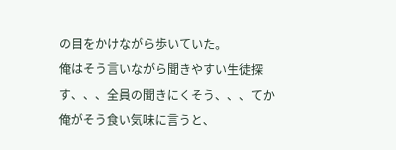の目をかけながら歩いていた。
俺はそう言いながら聞きやすい生徒探す、、、全員の聞きにくそう、、、てか
俺がそう食い気味に言うと、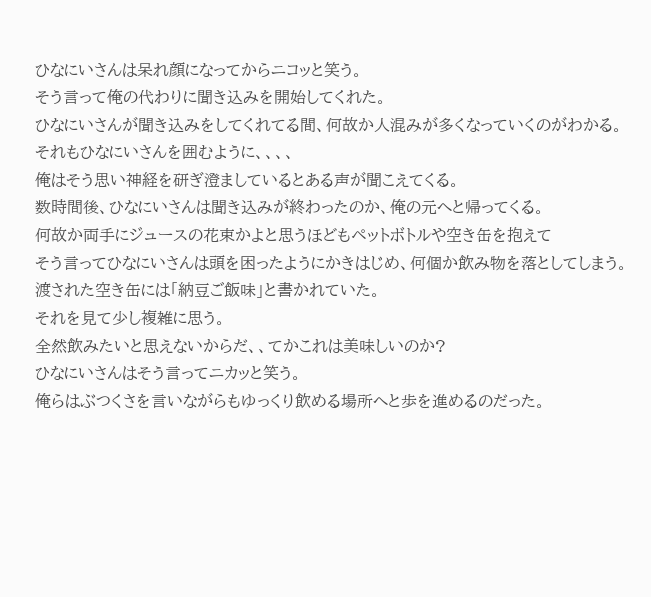ひなにいさんは呆れ顔になってからニコッと笑う。
そう言って俺の代わりに聞き込みを開始してくれた。
ひなにいさんが聞き込みをしてくれてる間、何故か人混みが多くなっていくのがわかる。
それもひなにいさんを囲むように、、、、
俺はそう思い神経を研ぎ澄ましているとある声が聞こえてくる。
数時間後、ひなにいさんは聞き込みが終わったのか、俺の元へと帰ってくる。
何故か両手にジュースの花束かよと思うほどもペットボトルや空き缶を抱えて
そう言ってひなにいさんは頭を困ったようにかきはじめ、何個か飲み物を落としてしまう。
渡された空き缶には「納豆ご飯味」と書かれていた。
それを見て少し複雑に思う。
全然飲みたいと思えないからだ、、てかこれは美味しいのか?
ひなにいさんはそう言ってニカッと笑う。
俺らはぶつくさを言いながらもゆっくり飲める場所へと歩を進めるのだった。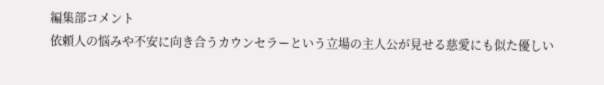編集部コメント
依頼人の悩みや不安に向き合うカウンセラーという立場の主人公が見せる慈愛にも似た優しい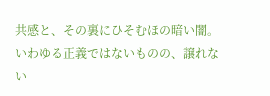共感と、その裏にひそむほの暗い闇。いわゆる正義ではないものの、譲れない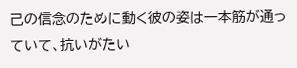己の信念のために動く彼の姿は一本筋が通っていて、抗いがたい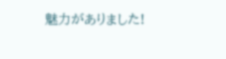魅力がありました!